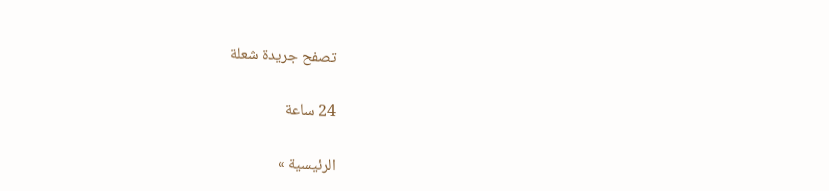تصفح جريدة شعلة

24 ساعة

الرئيسية »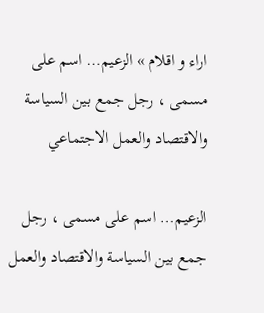اراء و اقلام » الزعيم… اسم على مسمى ، رجل جمع بين السياسة والاقتصاد والعمل الاجتماعي

الزعيم… اسم على مسمى ، رجل جمع بين السياسة والاقتصاد والعمل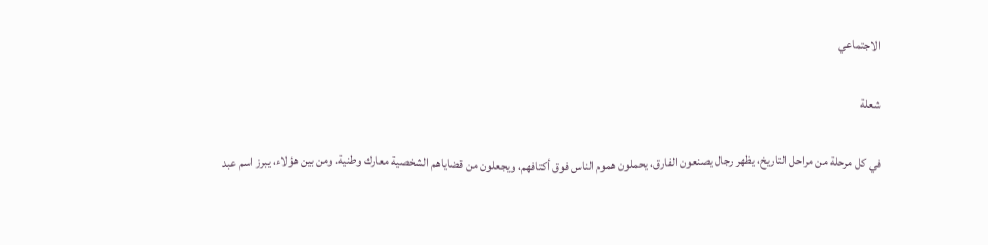الاجتماعي

شعلة

في كل مرحلة من مراحل التاريخ، يظهر رجال يصنعون الفارق، يحملون هموم الناس فوق أكتافهم، ويجعلون من قضاياهم الشخصية معارك وطنية. ومن بين هؤلاء، يبرز اسم عبد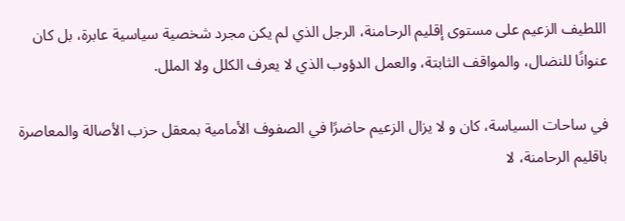اللطيف الزعيم على مستوى إقليم الرحامنة، الرجل الذي لم يكن مجرد شخصية سياسية عابرة، بل كان عنوانًا للنضال، والمواقف الثابتة، والعمل الدؤوب الذي لا يعرف الكلل ولا الملل.

في ساحات السياسة، كان و لا يزال الزعيم حاضرًا في الصفوف الأمامية بمعقل حزب الأصالة والمعاصرة باقليم الرحامنة، لا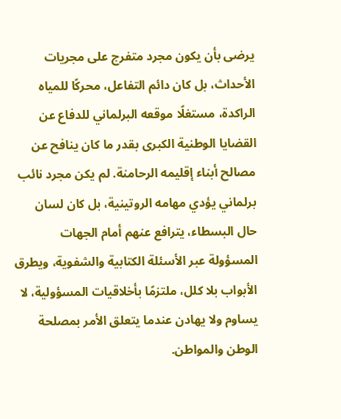يرضى بأن يكون مجرد متفرج على مجريات الأحداث، بل كان دائم التفاعل، محركًا للمياه الراكدة، مستغلًا موقعه البرلماني للدفاع عن القضايا الوطنية الكبرى بقدر ما كان ينافح عن مصالح أبناء إقليمه الرحامنة. لم يكن مجرد نائب برلماني يؤدي مهامه الروتينية، بل كان لسان حال البسطاء، يترافع عنهم أمام الجهات المسؤولة عبر الأسئلة الكتابية والشفوية، ويطرق الأبواب بلا كلل، ملتزمًا بأخلاقيات المسؤولية، لا يساوم ولا يهادن عندما يتعلق الأمر بمصلحة الوطن والمواطن.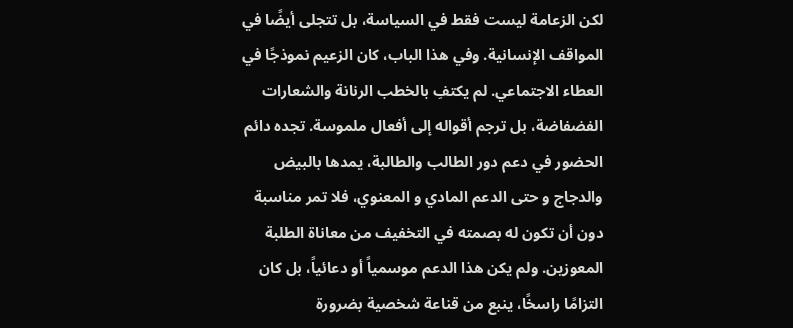لكن الزعامة ليست فقط في السياسة، بل تتجلى أيضًا في المواقف الإنسانية. وفي هذا الباب، كان الزعيم نموذجًا في العطاء الاجتماعي. لم يكتفِ بالخطب الرنانة والشعارات الفضفاضة، بل ترجم أقواله إلى أفعال ملموسة. تجده دائم الحضور في دعم دور الطالب والطالبة، يمدها بالبيض والدجاج و حتى الدعم المادي و المعنوي، فلا تمر مناسبة دون أن تكون له بصمته في التخفيف من معاناة الطلبة المعوزين. ولم يكن هذا الدعم موسمياً أو دعائياً، بل كان التزامًا راسخًا، ينبع من قناعة شخصية بضرورة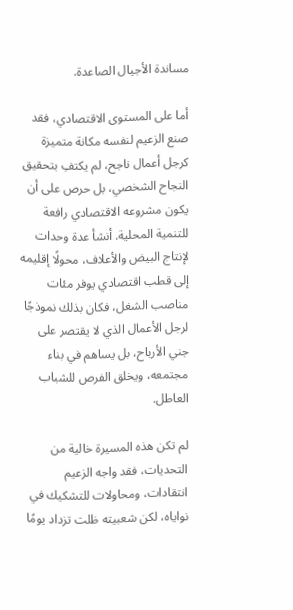مساندة الأجيال الصاعدة.

أما على المستوى الاقتصادي، فقد صنع الزعيم لنفسه مكانة متميزة كرجل أعمال ناجح، لم يكتفِ بتحقيق النجاح الشخصي، بل حرص على أن يكون مشروعه الاقتصادي رافعة للتنمية المحلية. أنشأ عدة وحدات لإنتاج البيض والأعلاف، محولًا إقليمه إلى قطب اقتصادي يوفر مئات مناصب الشغل، فكان بذلك نموذجًا لرجل الأعمال الذي لا يقتصر على جني الأرباح، بل يساهم في بناء مجتمعه، ويخلق الفرص للشباب العاطل.

لم تكن هذه المسيرة خالية من التحديات، فقد واجه الزعيم انتقادات، ومحاولات للتشكيك في نواياه، لكن شعبيته ظلت تزداد يومًا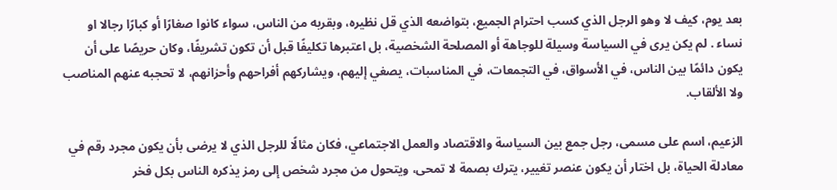بعد يوم، كيف لا وهو الرجل الذي كسب احترام الجميع، بتواضعه الذي قل نظيره، وبقربه من الناس، سواء كانوا صغارًا أو كبارًا رجالا او نساء . لم يكن يرى في السياسة وسيلة للوجاهة أو المصلحة الشخصية، بل اعتبرها تكليفًا قبل أن تكون تشريفًا، وكان حريصًا على أن يكون دائمًا بين الناس، في الأسواق، في التجمعات، في المناسبات، يصغي إليهم، ويشاركهم أفراحهم وأحزانهم، لا تحجبه عنهم المناصب ولا الألقاب.

الزعيم، اسم على مسمى، رجل جمع بين السياسة والاقتصاد والعمل الاجتماعي، فكان مثالًا للرجل الذي لا يرضى بأن يكون مجرد رقم في معادلة الحياة، بل اختار أن يكون عنصر تغيير، يترك بصمة لا تمحى، ويتحول من مجرد شخص إلى رمز يذكره الناس بكل فخر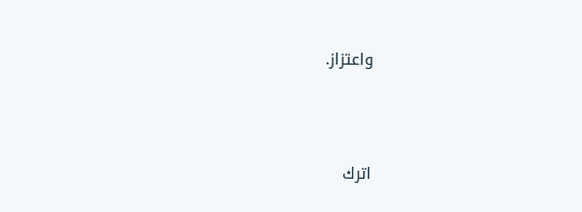واعتزاز.





اترك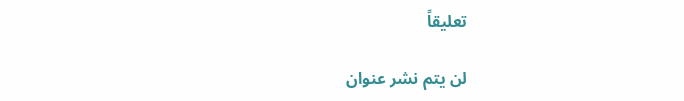تعليقاً

لن يتم نشر عنوان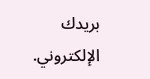بريدك الإلكتروني.